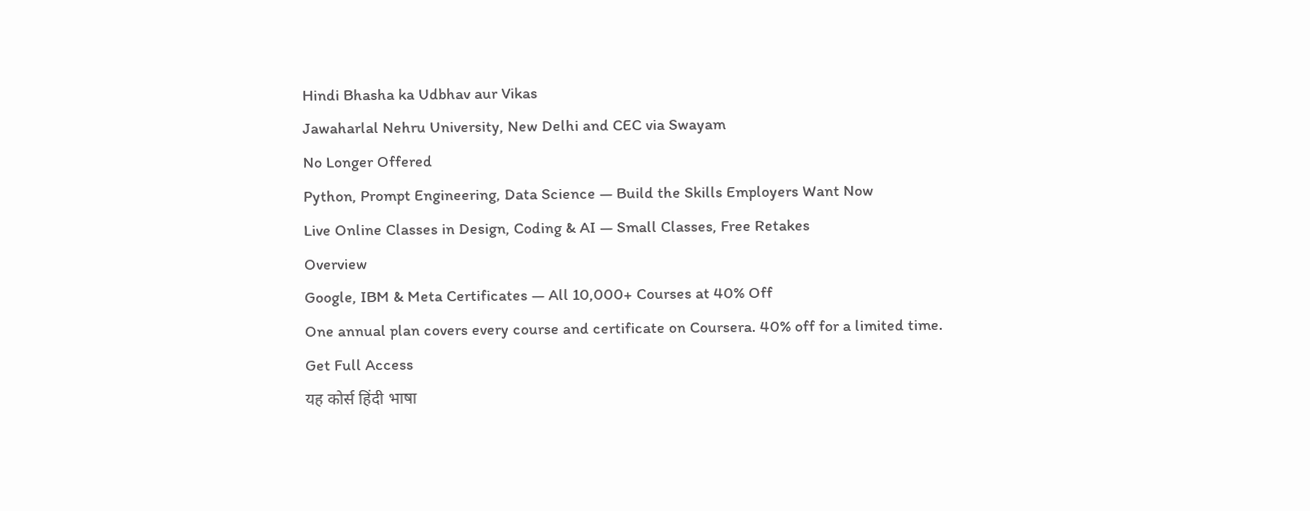Hindi Bhasha ka Udbhav aur Vikas
Jawaharlal Nehru University, New Delhi and CEC via Swayam
No Longer Offered
Python, Prompt Engineering, Data Science — Build the Skills Employers Want Now
Live Online Classes in Design, Coding & AI — Small Classes, Free Retakes
Overview
Google, IBM & Meta Certificates — All 10,000+ Courses at 40% Off
One annual plan covers every course and certificate on Coursera. 40% off for a limited time.
Get Full Access
यह कोर्स हिंदी भाषा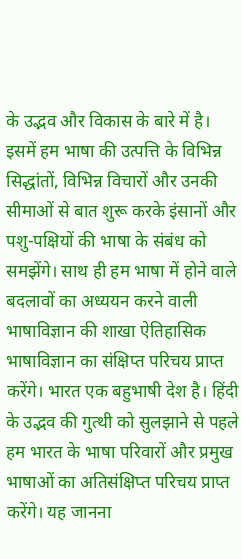के उद्भव और विकास के बारे में है। इसमें हम भाषा की उत्पत्ति के विभिन्न सिद्धांतों, विभिन्न विचारों और उनकी सीमाओं से बात शुरू करके इंसानों और पशु-पक्षियों की भाषा के संबंध को समझेंगे। साथ ही हम भाषा में होने वाले बदलावों का अध्ययन करने वाली भाषाविज्ञान की शाखा ऐतिहासिक भाषाविज्ञान का संक्षिप्त परिचय प्राप्त करेंगे। भारत एक बहुभाषी देश है। हिंदी के उद्भव की गुत्थी को सुलझाने से पहले हम भारत के भाषा परिवारों और प्रमुख भाषाओं का अतिसंक्षिप्त परिचय प्राप्त करेंगे। यह जानना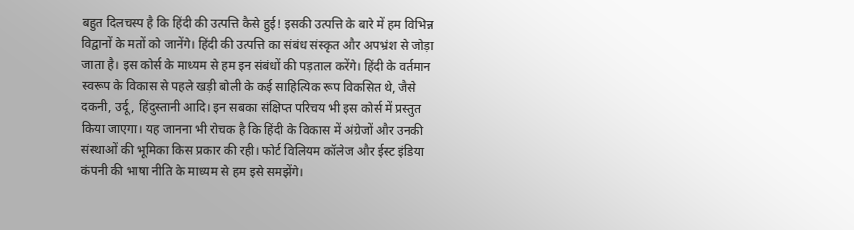बहुत दिलचस्प है कि हिंदी की उत्पत्ति कैसे हुई! इसकी उत्पत्ति के बारे में हम विभिन्न विद्वानों के मतों को जानेंगे। हिंदी की उत्पत्ति का संबंध संस्कृत और अपभ्रंश से जोड़ा जाता है। इस कोर्स के माध्यम से हम इन संबंधों की पड़ताल करेंगे। हिंदी के वर्तमान स्वरूप के विकास से पहले खड़ी बोली के कई साहित्यिक रूप विकसित थे, जैसे दकनी, उर्दू, हिंदुस्तानी आदि। इन सबका संक्षिप्त परिचय भी इस कोर्स में प्रस्तुत किया जाएगा। यह जानना भी रोचक है कि हिंदी के विकास में अंग्रेजों और उनकी संस्थाओं की भूमिका किस प्रकार की रही। फोर्ट विलियम कॉलेज और ईस्ट इंडिया कंपनी की भाषा नीति के माध्यम से हम इसे समझेंगे।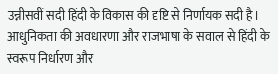उन्नीसवीं सदी हिंदी के विकास की दृष्टि से निर्णायक सदी है। आधुनिकता की अवधारणा और राजभाषा के सवाल से हिंदी के स्वरूप निर्धारण और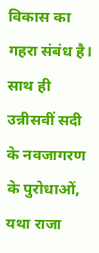विकास का गहरा संबंध है। साथ ही उन्नीसवीं सदी के नवजागरण के पुरोधाओं, यथा राजा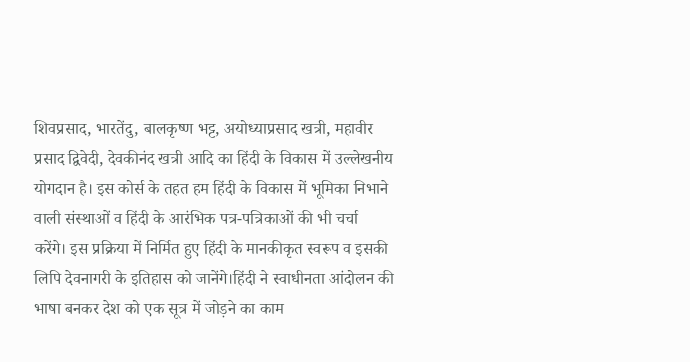शिवप्रसाद, भारतेंदु, बालकृष्ण भट्ट, अयोध्याप्रसाद खत्री, महावीर प्रसाद द्विवेदी, देवकीनंद खत्री आदि का हिंदी के विकास में उल्लेखनीय योगदान है। इस कोर्स के तहत हम हिंदी के विकास में भूमिका निभाने वाली संस्थाओं व हिंदी के आरंभिक पत्र-पत्रिकाओं की भी चर्चा करेंगे। इस प्रक्रिया में निर्मित हुए हिंदी के मानकीकृत स्वरूप व इसकी लिपि देवनागरी के इतिहास को जानेंगे।हिंदी ने स्वाधीनता आंदोलन की भाषा बनकर देश को एक सूत्र में जोड़ने का काम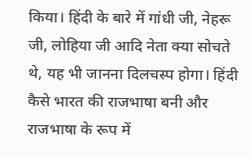किया। हिंदी के बारे में गांधी जी, नेहरू जी, लोहिया जी आदि नेता क्या सोचते थे, यह भी जानना दिलचस्प होगा। हिंदी कैसे भारत की राजभाषा बनी और राजभाषा के रूप में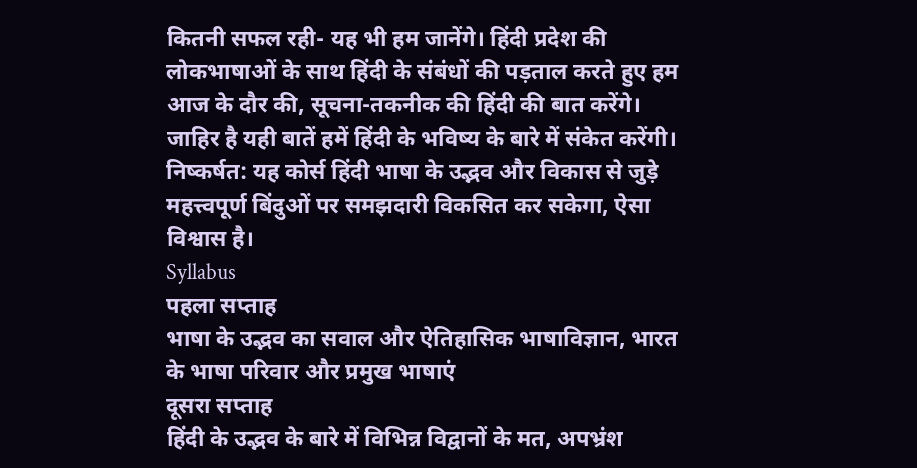कितनी सफल रही- यह भी हम जानेंगे। हिंदी प्रदेश की लोकभाषाओं के साथ हिंदी के संबंधों की पड़ताल करते हुए हम आज के दौर की, सूचना-तकनीक की हिंदी की बात करेंगे। जाहिर है यही बातें हमें हिंदी के भविष्य के बारे में संकेत करेंगी। निष्कर्षत: यह कोर्स हिंदी भाषा के उद्भव और विकास से जुड़े महत्त्वपूर्ण बिंदुओं पर समझदारी विकसित कर सकेगा, ऐसा विश्वास है।
Syllabus
पहला सप्ताह
भाषा के उद्भव का सवाल और ऐतिहासिक भाषाविज्ञान, भारत के भाषा परिवार और प्रमुख भाषाएं
दूसरा सप्ताह
हिंदी के उद्भव के बारे में विभिन्न विद्वानों के मत, अपभ्रंश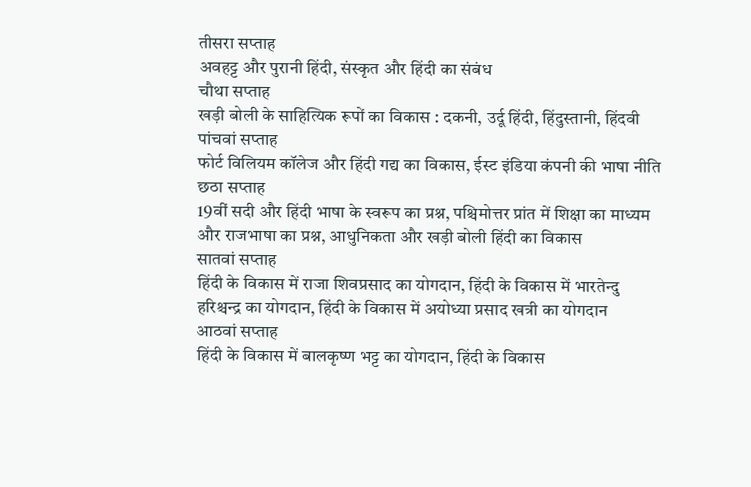तीसरा सप्ताह
अवहट्ट और पुरानी हिंदी, संस्कृत और हिंदी का संबंध
चौथा सप्ताह
खड़ी बोली के साहित्यिक रूपों का विकास : दकनी, उर्दू हिंदी, हिंदुस्तानी, हिंदवी
पांचवां सप्ताह
फोर्ट विलियम कॉलेज और हिंदी गद्य का विकास, ईस्ट इंडिया कंपनी की भाषा नीति
छठा सप्ताह
19वीं सदी और हिंदी भाषा के स्वरूप का प्रश्न, पश्चिमोत्तर प्रांत में शिक्षा का माध्यम और राजभाषा का प्रश्न, आधुनिकता और खड़ी बोली हिंदी का विकास
सातवां सप्ताह
हिंदी के विकास में राजा शिवप्रसाद का योगदान, हिंदी के विकास में भारतेन्दु हरिश्चन्द्र का योगदान, हिंदी के विकास में अयोध्या प्रसाद खत्री का योगदान
आठवां सप्ताह
हिंदी के विकास में बालकृष्ण भट्ट का योगदान, हिंदी के विकास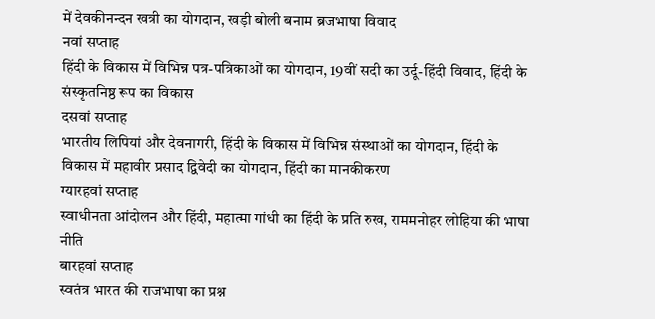में देवकीनन्दन खत्री का योगदान, खड़ी बोली बनाम ब्रजभाषा विवाद
नवां सप्ताह
हिंदी के विकास में विभिन्न पत्र-पत्रिकाओं का योगदान, 19वीं सदी का उर्दू-हिंदी विवाद, हिंदी के संस्कृतनिष्ठ रूप का विकास
दसवां सप्ताह
भारतीय लिपियां और देवनागरी, हिंदी के विकास में विभिन्न संस्थाओं का योगदान, हिंदी के विकास में महावीर प्रसाद द्विवेदी का योगदान, हिंदी का मानकीकरण
ग्यारहवां सप्ताह
स्वाधीनता आंदोलन और हिंदी, महात्मा गांधी का हिंदी के प्रति रुख, राममनोहर लोहिया की भाषा नीति
बारहवां सप्ताह
स्वतंत्र भारत की राजभाषा का प्रश्न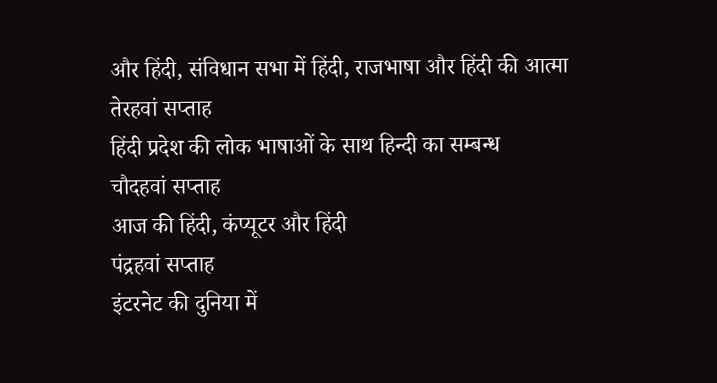और हिंदी, संविधान सभा में हिंदी, राजभाषा और हिंदी की आत्मा
तेरहवां सप्ताह
हिंदी प्रदेश की लोक भाषाओं के साथ हिन्दी का सम्बन्ध
चौदहवां सप्ताह
आज की हिंदी, कंप्यूटर और हिंदी
पंद्रहवां सप्ताह
इंटरनेट की दुनिया में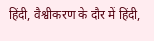हिंदी, वैश्वीकरण के दौर में हिंदी,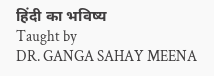हिंदी का भविष्य
Taught by
DR. GANGA SAHAY MEENA